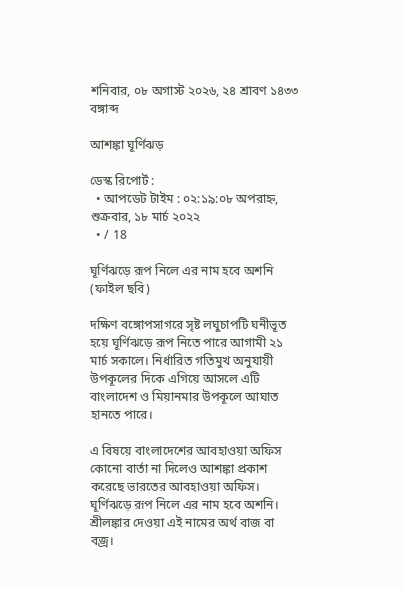শনিবার, ০৮ অগাস্ট ২০২৬, ২৪ শ্রাবণ ১৪৩৩ বঙ্গাব্দ

আশঙ্কা ঘূর্ণিঝড়

ডেস্ক রিপোর্ট :
  • আপডেট টাইম : ০২:১৯:০৮ অপরাহ্ন, শুক্রবার, ১৮ মার্চ ২০২২
  • / 18

ঘূর্ণিঝড়ে রূপ নিলে এর নাম হবে অশনি (ফাইল ছবি)

দক্ষিণ বঙ্গোপসাগরে সৃষ্ট লঘুচাপটি ঘনীভূত হয়ে ঘূর্ণিঝড়ে রূপ নিতে পারে আগামী ২১ মার্চ সকালে। নির্ধারিত গতিমুখ অনুযায়ী উপকূলের দিকে এগিয়ে আসলে এটি বাংলাদেশ ও মিয়ানমার উপকূলে আঘাত হানতে পারে।

এ বিষয়ে বাংলাদেশের আবহাওয়া অফিস কোনো বার্তা না দিলেও আশঙ্কা প্রকাশ করেছে ভারতের আবহাওয়া অফিস। ঘূর্ণিঝড়ে রূপ নিলে এর নাম হবে অশনি। শ্রীলঙ্কার দেওয়া এই নামের অর্থ বাজ বা বজ্র।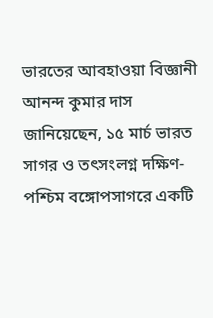ভারতের আবহাওয়া বিজ্ঞানী আনন্দ কুমার দাস জানিয়েছেন, ১৫ মার্চ ভারত সাগর ও তৎসংলগ্ন দক্ষিণ-পশ্চিম বঙ্গোপসাগরে একটি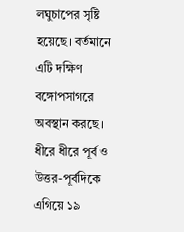লঘুচাপের সৃষ্টি হয়েছে। বর্তমানে এটি দক্ষিণ বঙ্গোপসাগরে অবস্থান করছে। ধীরে ধীরে পূর্ব ও উত্তর-পূর্বদিকে এগিয়ে ১৯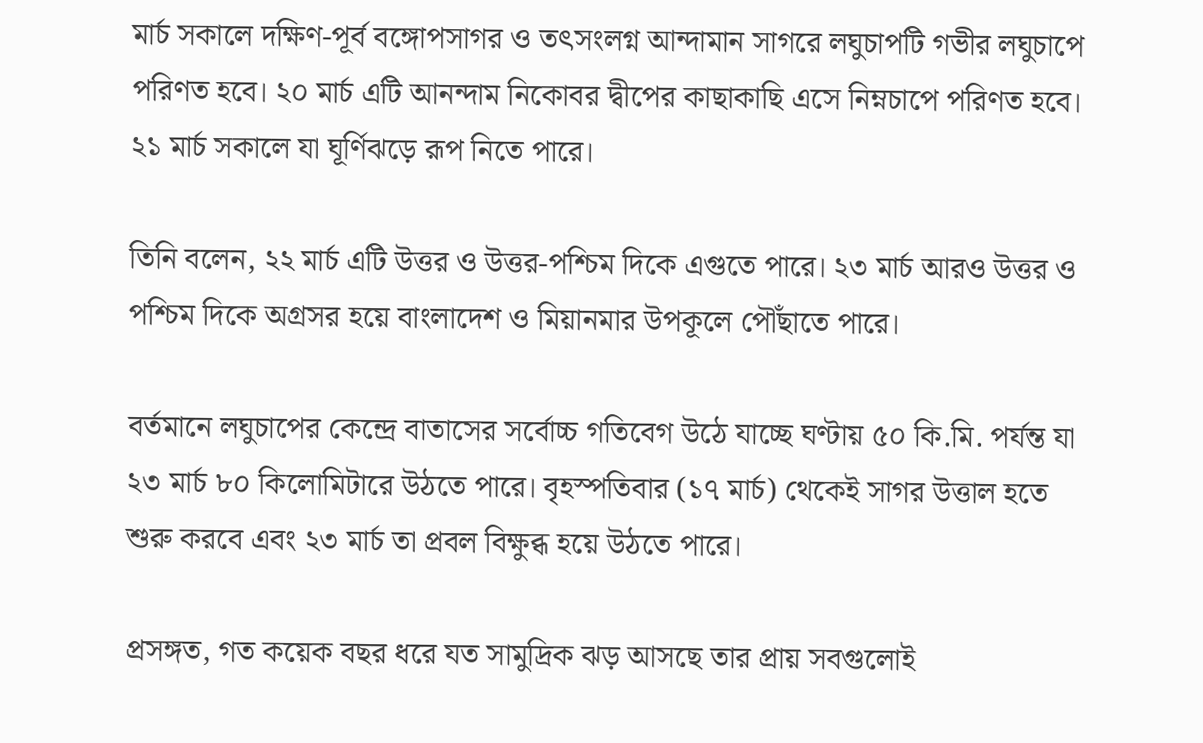মার্চ সকালে দক্ষিণ-পূর্ব বঙ্গোপসাগর ও তৎসংলগ্ন আন্দামান সাগরে লঘুচাপটি গভীর লঘুচাপে পরিণত হবে। ২০ মার্চ এটি আনন্দাম নিকোবর দ্বীপের কাছাকাছি এসে নিম্নচাপে পরিণত হবে। ২১ মার্চ সকালে যা ঘূর্ণিঝড়ে রূপ নিতে পারে।

তিনি বলেন, ২২ মার্চ এটি উত্তর ও উত্তর-পশ্চিম দিকে এগুতে পারে। ২৩ মার্চ আরও উত্তর ও পশ্চিম দিকে অগ্রসর হয়ে বাংলাদেশ ও মিয়ানমার উপকূলে পৌঁছাতে পারে।

বর্তমানে লঘুচাপের কেন্দ্রে বাতাসের সর্বোচ্চ গতিবেগ উঠে যাচ্ছে ঘণ্টায় ৫০ কি.মি. পর্যন্ত যা ২৩ মার্চ ৮০ কিলোমিটারে উঠতে পারে। বৃহস্পতিবার (১৭ মার্চ) থেকেই সাগর উত্তাল হতে শুরু করবে এবং ২৩ মার্চ তা প্রবল বিক্ষুব্ধ হয়ে উঠতে পারে।

প্রসঙ্গত, গত কয়েক বছর ধরে যত সামুদ্রিক ঝড় আসছে তার প্রায় সবগুলোই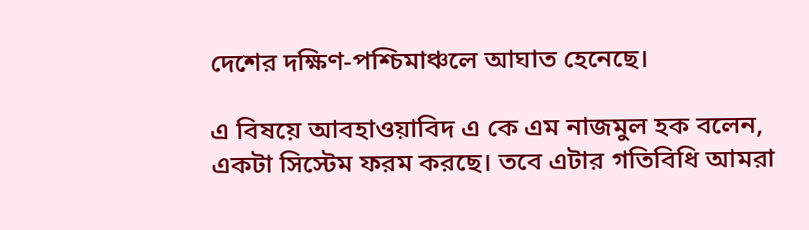দেশের দক্ষিণ-পশ্চিমাঞ্চলে আঘাত হেনেছে।

এ বিষয়ে আবহাওয়াবিদ এ কে এম নাজমুল হক বলেন, একটা সিস্টেম ফরম করছে। তবে এটার গতিবিধি আমরা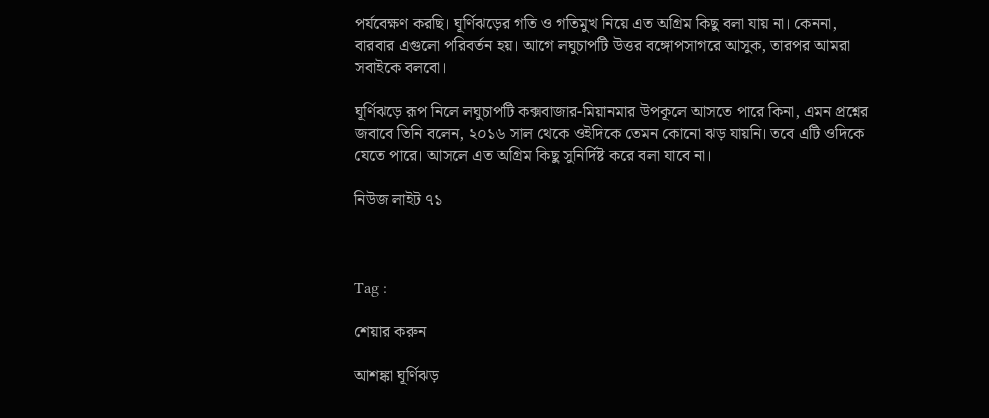পর্যবেক্ষণ করছি। ঘূর্ণিঝড়ের গতি ও গতিমুখ নিয়ে এত অগ্রিম কিছু বলা যায় না। কেননা, বারবার এগুলো পরিবর্তন হয়। আগে লঘুচাপটি উত্তর বঙ্গোপসাগরে আসুক, তারপর আমরা সবাইকে বলবো।

ঘূর্ণিঝড়ে রূপ নিলে লঘুচাপটি কক্সবাজার-মিয়ানমার উপকূলে আসতে পারে কিনা, এমন প্রশ্নের জবাবে তিনি বলেন, ২০১৬ সাল থেকে ওইদিকে তেমন কোনো ঝড় যায়নি। তবে এটি ওদিকে যেতে পারে। আসলে এত অগ্রিম কিছু সুনির্দিষ্ট করে বলা যাবে না।

নিউজ লাইট ৭১



Tag :

শেয়ার করুন

আশঙ্কা ঘূর্ণিঝড়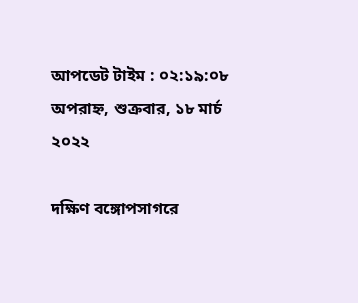আপডেট টাইম : ০২:১৯:০৮ অপরাহ্ন, শুক্রবার, ১৮ মার্চ ২০২২

দক্ষিণ বঙ্গোপসাগরে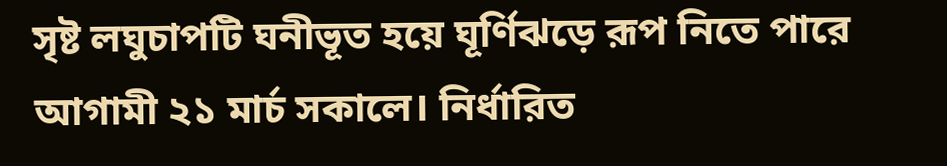সৃষ্ট লঘুচাপটি ঘনীভূত হয়ে ঘূর্ণিঝড়ে রূপ নিতে পারে আগামী ২১ মার্চ সকালে। নির্ধারিত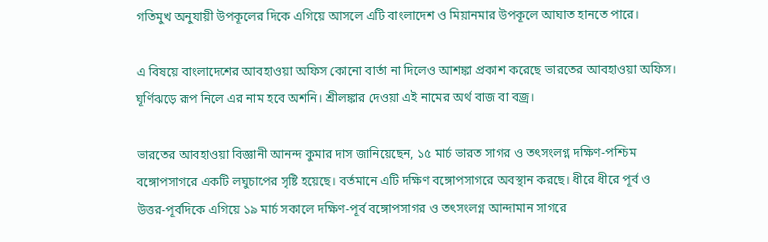গতিমুখ অনুযায়ী উপকূলের দিকে এগিয়ে আসলে এটি বাংলাদেশ ও মিয়ানমার উপকূলে আঘাত হানতে পারে।

এ বিষয়ে বাংলাদেশের আবহাওয়া অফিস কোনো বার্তা না দিলেও আশঙ্কা প্রকাশ করেছে ভারতের আবহাওয়া অফিস। ঘূর্ণিঝড়ে রূপ নিলে এর নাম হবে অশনি। শ্রীলঙ্কার দেওয়া এই নামের অর্থ বাজ বা বজ্র।

ভারতের আবহাওয়া বিজ্ঞানী আনন্দ কুমার দাস জানিয়েছেন, ১৫ মার্চ ভারত সাগর ও তৎসংলগ্ন দক্ষিণ-পশ্চিম বঙ্গোপসাগরে একটি লঘুচাপের সৃষ্টি হয়েছে। বর্তমানে এটি দক্ষিণ বঙ্গোপসাগরে অবস্থান করছে। ধীরে ধীরে পূর্ব ও উত্তর-পূর্বদিকে এগিয়ে ১৯ মার্চ সকালে দক্ষিণ-পূর্ব বঙ্গোপসাগর ও তৎসংলগ্ন আন্দামান সাগরে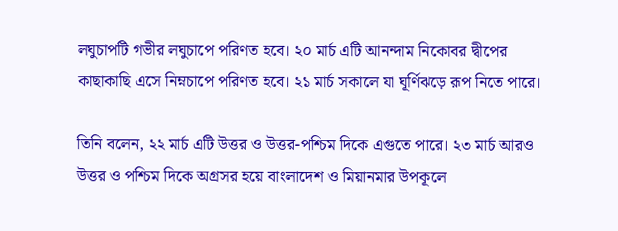লঘুচাপটি গভীর লঘুচাপে পরিণত হবে। ২০ মার্চ এটি আনন্দাম নিকোবর দ্বীপের কাছাকাছি এসে নিম্নচাপে পরিণত হবে। ২১ মার্চ সকালে যা ঘূর্ণিঝড়ে রূপ নিতে পারে।

তিনি বলেন, ২২ মার্চ এটি উত্তর ও উত্তর-পশ্চিম দিকে এগুতে পারে। ২৩ মার্চ আরও উত্তর ও পশ্চিম দিকে অগ্রসর হয়ে বাংলাদেশ ও মিয়ানমার উপকূলে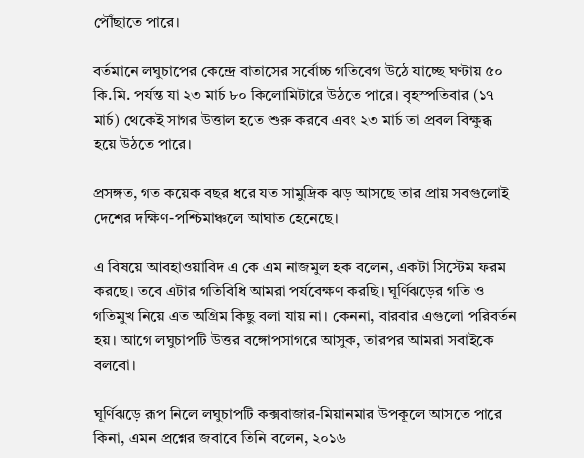পৌঁছাতে পারে।

বর্তমানে লঘুচাপের কেন্দ্রে বাতাসের সর্বোচ্চ গতিবেগ উঠে যাচ্ছে ঘণ্টায় ৫০ কি.মি. পর্যন্ত যা ২৩ মার্চ ৮০ কিলোমিটারে উঠতে পারে। বৃহস্পতিবার (১৭ মার্চ) থেকেই সাগর উত্তাল হতে শুরু করবে এবং ২৩ মার্চ তা প্রবল বিক্ষুব্ধ হয়ে উঠতে পারে।

প্রসঙ্গত, গত কয়েক বছর ধরে যত সামুদ্রিক ঝড় আসছে তার প্রায় সবগুলোই দেশের দক্ষিণ-পশ্চিমাঞ্চলে আঘাত হেনেছে।

এ বিষয়ে আবহাওয়াবিদ এ কে এম নাজমুল হক বলেন, একটা সিস্টেম ফরম করছে। তবে এটার গতিবিধি আমরা পর্যবেক্ষণ করছি। ঘূর্ণিঝড়ের গতি ও গতিমুখ নিয়ে এত অগ্রিম কিছু বলা যায় না। কেননা, বারবার এগুলো পরিবর্তন হয়। আগে লঘুচাপটি উত্তর বঙ্গোপসাগরে আসুক, তারপর আমরা সবাইকে বলবো।

ঘূর্ণিঝড়ে রূপ নিলে লঘুচাপটি কক্সবাজার-মিয়ানমার উপকূলে আসতে পারে কিনা, এমন প্রশ্নের জবাবে তিনি বলেন, ২০১৬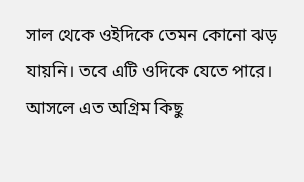সাল থেকে ওইদিকে তেমন কোনো ঝড় যায়নি। তবে এটি ওদিকে যেতে পারে। আসলে এত অগ্রিম কিছু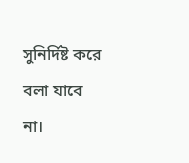সুনির্দিষ্ট করে বলা যাবে না।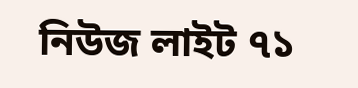নিউজ লাইট ৭১